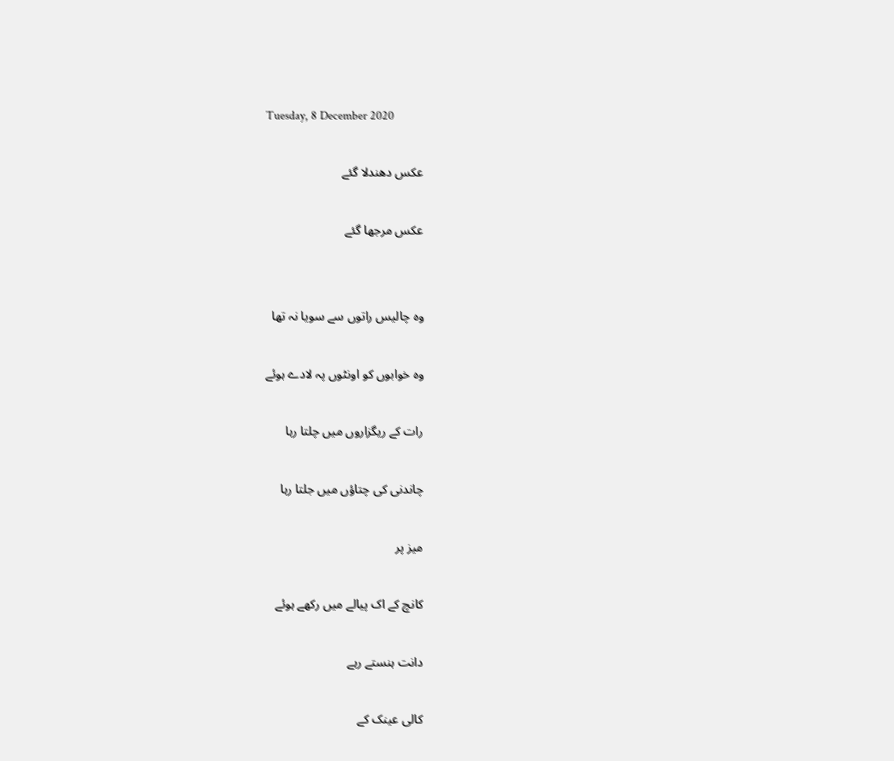Tuesday, 8 December 2020

عکس دھندلا گئے

عکس مرجھا گئے


وہ چالیس راتوں سے سویا نہ تھا

وہ خوابوں کو اونٹوں پہ لادے ہوئے

رات کے ریگزاروں میں چلتا رہا

چاندنی کی چتاؤں میں جلتا رہا

میز پر

کانچ کے اک پیالے میں رکھے ہوئے

دانت ہنستے رہے

کالی عینک کے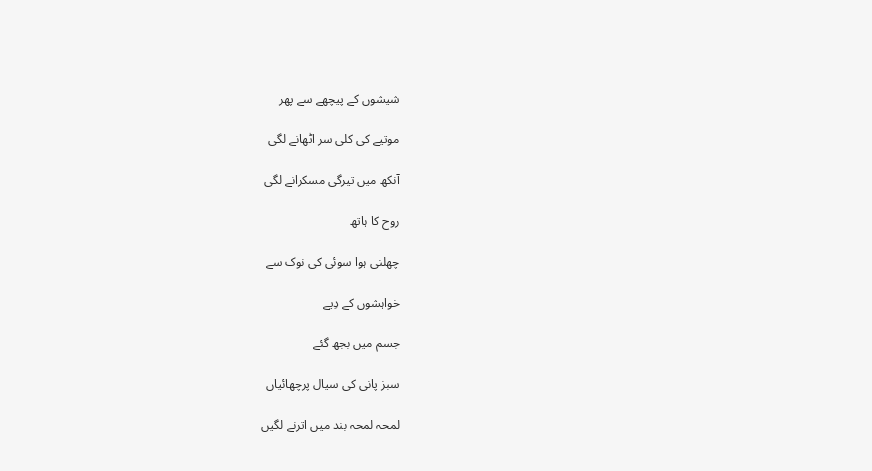شیشوں کے پیچھے سے پھر

موتیے کی کلی سر اٹھانے لگی

آنکھ میں تیرگی مسکرانے لگی

روح کا ہاتھ

چھلنی ہوا سوئی کی نوک سے

خواہشوں کے دِیے

جسم میں بجھ گئے

سبز پانی کی سیال پرچھائیاں

لمحہ لمحہ بند میں اترنے لگیں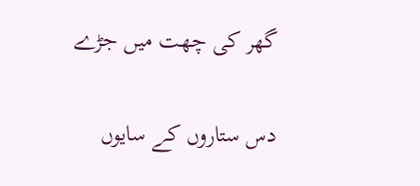گھر کی چھت میں جڑے

دس ستاروں کے سایوں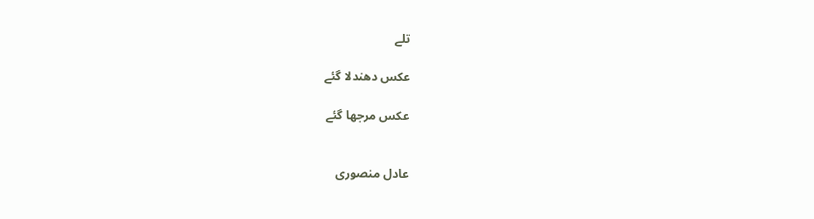تلے

عکس دھندلا گئے

عکس مرجھا گئے


عادل منصوری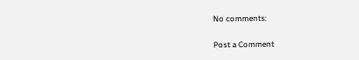No comments:

Post a Comment